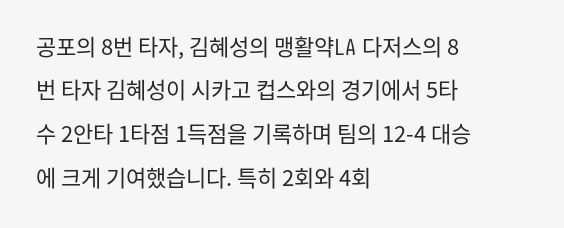공포의 8번 타자, 김혜성의 맹활약LA 다저스의 8번 타자 김혜성이 시카고 컵스와의 경기에서 5타수 2안타 1타점 1득점을 기록하며 팀의 12-4 대승에 크게 기여했습니다. 특히 2회와 4회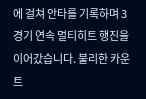에 걸쳐 안타를 기록하며 3경기 연속 멀티히트 행진을 이어갔습니다. 불리한 카운트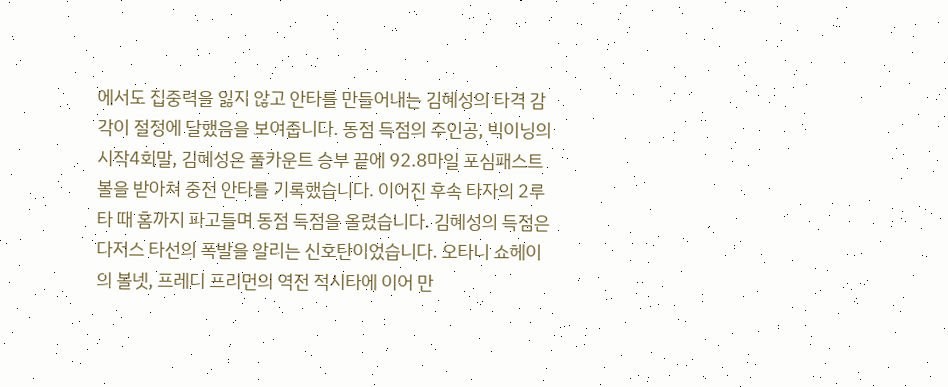에서도 집중력을 잃지 않고 안타를 만들어내는 김혜성의 타격 감각이 절정에 달했음을 보여줍니다. 동점 득점의 주인공, 빅이닝의 시작4회말, 김혜성은 풀카운트 승부 끝에 92.8마일 포심패스트볼을 받아쳐 중전 안타를 기록했습니다. 이어진 후속 타자의 2루타 때 홈까지 파고들며 동점 득점을 올렸습니다. 김혜성의 득점은 다저스 타선의 폭발을 알리는 신호탄이었습니다. 오타니 쇼헤이의 볼넷, 프레디 프리먼의 역전 적시타에 이어 만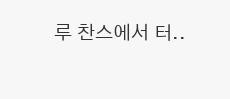루 찬스에서 터..